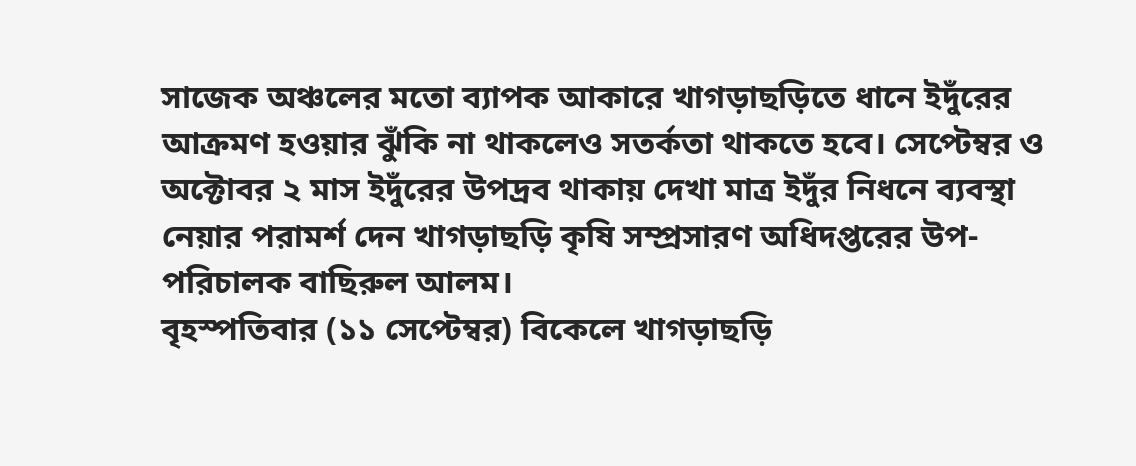সাজেক অঞ্চলের মতো ব্যাপক আকারে খাগড়াছড়িতে ধানে ইদুঁরের আক্রমণ হওয়ার ঝুঁকি না থাকলেও সতর্কতা থাকতে হবে। সেপ্টেম্বর ও অক্টোবর ২ মাস ইদুঁরের উপদ্রব থাকায় দেখা মাত্র ইদুঁর নিধনে ব্যবস্থা নেয়ার পরামর্শ দেন খাগড়াছড়ি কৃষি সম্প্রসারণ অধিদপ্তরের উপ-পরিচালক বাছিরুল আলম।
বৃহস্পতিবার (১১ সেপ্টেম্বর) বিকেলে খাগড়াছড়ি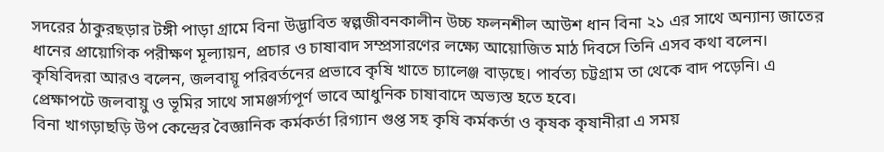সদরের ঠাকুরছড়ার টঙ্গী পাড়া গ্রামে বিনা উদ্ভাবিত স্বল্পজীবনকালীন উচ্চ ফলনশীল আউশ ধান বিনা ২১ এর সাথে অন্যান্য জাতের ধানের প্রায়োগিক পরীক্ষণ মূল্যায়ন, প্রচার ও চাষাবাদ সম্প্রসারণের লক্ষ্যে আয়োজিত মাঠ দিবসে তিনি এসব কথা বলেন।
কৃষিবিদরা আরও বলেন, জলবায়ূ পরিবর্তনের প্রভাবে কৃষি খাতে চ্যালেঞ্জ বাড়ছে। পার্বত্য চট্টগ্রাম তা থেকে বাদ পড়েনি। এ প্রেক্ষাপটে জলবায়ু ও ভূমির সাথে সামঞ্জর্স্যপূর্ণ ভাবে আধুনিক চাষাবাদে অভ্যস্ত হতে হবে।
বিনা খাগড়াছড়ি উপ কেন্দ্রের বৈজ্ঞানিক কর্মকর্তা রিগ্যান গুপ্ত সহ কৃষি কর্মকর্তা ও কৃষক কৃষানীরা এ সময়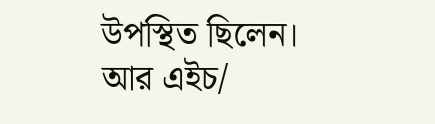উপস্থিত ছিলেন।
আর এইচ/